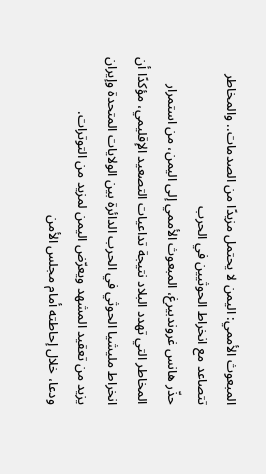المبعوث الأممي: اليمن لا يحتمل مزيدًا من الصدمات.. والمخاطر تتصاعد مع انخراط الحوثيين في الحرب
حذّر هانس غروندبيرغ، المبعوث الأممي إلى اليمن، من استمرار المخاطر التي تهدد البلاد نتيجة تداعيات التصعيد الإقليمي، مؤكدًا أن انخراط مليشيا الحوثي في الحرب الدائرة بين الولايات المتحدة وإيران يزيد من تعقيد المشهد ويعرّض اليمن لمزيد من التوترات.
ودعا، خلال إحاطته أمام مجلس الأمن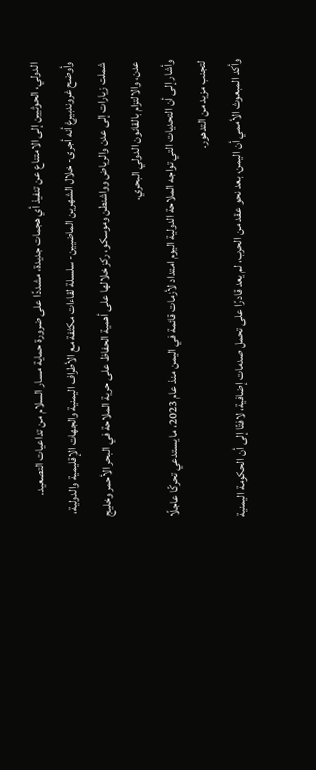الدولي، الحوثيين إلى الامتناع عن تنفيذ أي هجمات جديدة، مشددًا على ضرورة حماية مسار السلام من تداعيات التصعيد.
وأوضح غروندبيرغ أنه أجرى- خلال الشهرين الماضيين- سلسلة لقاءات مكثفة مع الأطراف اليمنية والجهات الإقليمية والدولية، شملت زيارات إلى عدن والرياض وواشنطن وموسكو، ركز خلالها على أهمية الحفاظ على حرية الملاحة في البحر الأحمر وخليج عدن، والالتزام بالقانون الدولي البحري.
وأشار إلى أن التحديات التي تواجه الملاحة الدولية اليوم امتداد لأزمات قائمة في اليمن منذ عام 2023، ما يستدعي تحركًا عاجلًا لتجنب مزيد من التدهور.
وأكد المبعوث الأممي أن اليمن، بعد نحو عقد من الحرب، لم يعد قادرًا على تحمل صدمات إضافية، لافتًا إلى أن الحكومة اليمنية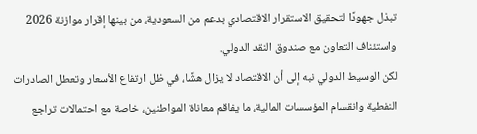تبذل جهودًا لتحقيق الاستقرار الاقتصادي بدعم من السعودية، من بينها إقرار موازنة 2026 واستئناف التعاون مع صندوق النقد الدولي.
لكن الوسيط الدولي نبه إلى أن الاقتصاد لا يزال هشًا، في ظل ارتفاع الأسعار وتعطل الصادرات النفطية وانقسام المؤسسات المالية، ما يفاقم معاناة المواطنين، خاصة مع احتمالات تراجع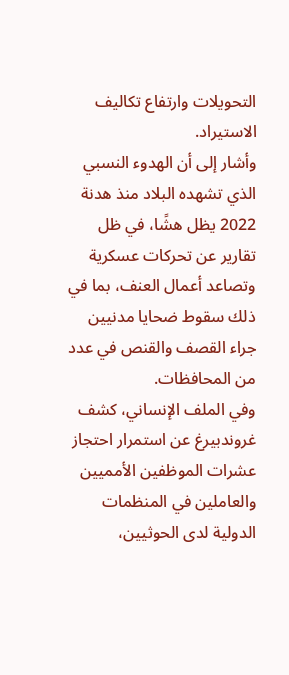التحويلات وارتفاع تكاليف الاستيراد.
وأشار إلى أن الهدوء النسبي الذي تشهده البلاد منذ هدنة 2022 يظل هشًا، في ظل تقارير عن تحركات عسكرية وتصاعد أعمال العنف، بما في ذلك سقوط ضحايا مدنيين جراء القصف والقنص في عدد من المحافظات.
وفي الملف الإنساني، كشف غروندبيرغ عن استمرار احتجاز عشرات الموظفين الأمميين والعاملين في المنظمات الدولية لدى الحوثيين،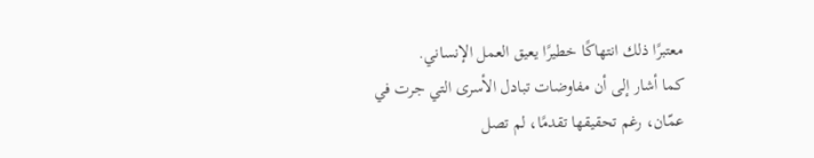معتبرًا ذلك انتهاكًا خطيرًا يعيق العمل الإنساني.
كما أشار إلى أن مفاوضات تبادل الأسرى التي جرت في عمّان، رغم تحقيقها تقدمًا، لم تصل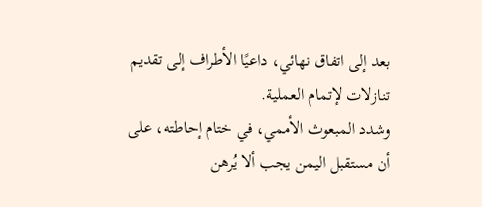بعد إلى اتفاق نهائي، داعيًا الأطراف إلى تقديم تنازلات لإتمام العملية.
وشدد المبعوث الأممي، في ختام إحاطته، على أن مستقبل اليمن يجب ألا يُرهن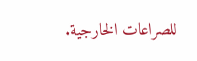للصراعات الخارجية.